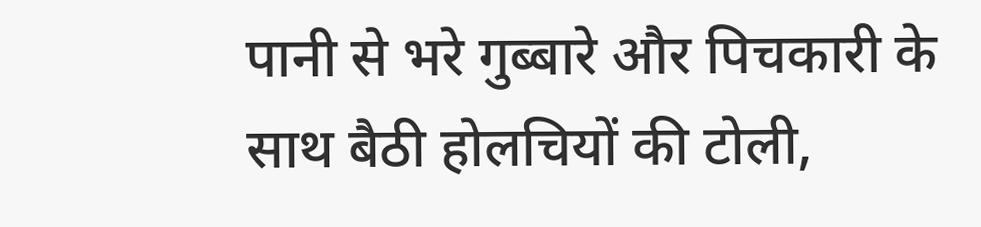पानी से भरे गुब्बारे और पिचकारी के साथ बैठी होलचियों की टोली,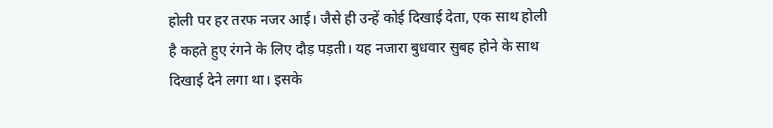होली पर हर तरफ नजर आई। जैसे ही उन्हें कोई दिखाई देता, एक साथ होली है कहते हुए रंगने के लिए दौड़ पड़ती। यह नजारा बुधवार सुबह होने के साथ दिखाई देने लगा था। इसके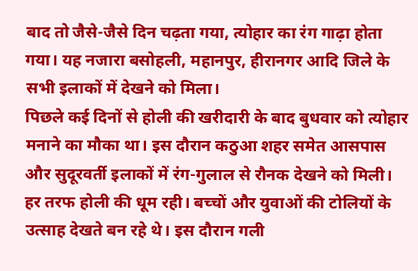बाद तो जैसे-जैसे दिन चढ़ता गया, त्योहार का रंग गाढ़ा होता गया। यह नजारा बसोहली, महानपुर, हीरानगर आदि जिले के सभी इलाकों में देखने को मिला।
पिछले कई दिनों से होली की खरीदारी के बाद बुधवार को त्योहार मनाने का मौका था। इस दौरान कठुआ शहर समेत आसपास और सुदूरवर्ती इलाकों में रंग-गुलाल से रौनक देखने को मिली। हर तरफ होली की धूम रही। बच्चों और युवाओं की टोलियों के उत्साह देखते बन रहे थे। इस दौरान गली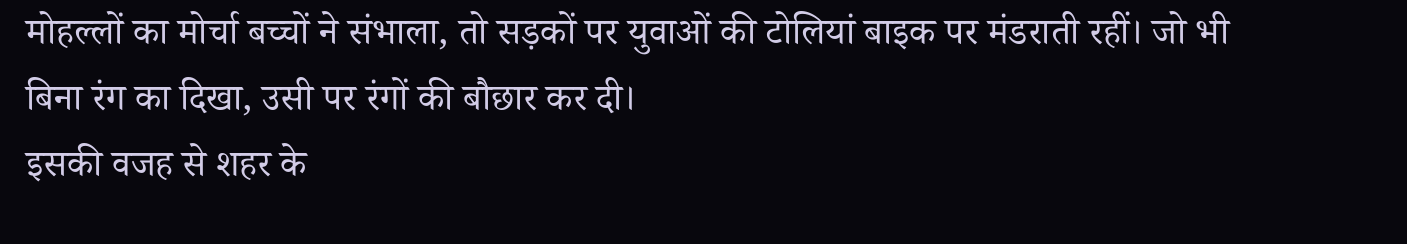मोहल्लों का मोर्चा बच्चों ने संभाला, तो सड़कों पर युवाओं की टोलियां बाइक पर मंडराती रहीं। जो भी बिना रंग का दिखा, उसी पर रंगों की बौछार कर दी।
इसकी वजह से शहर के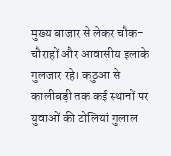मुख्य बाजार से लेकर चौक-चौराहों और आवासीय इलाके गुलजार रहे। कठुआ से कालीबड़ी तक कई स्थानों पर युवाओं की टोलियां गुलाल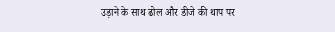उड़ाने के साथ ढोल और डीजे की थाप पर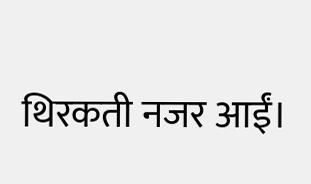थिरकती नजर आईं।